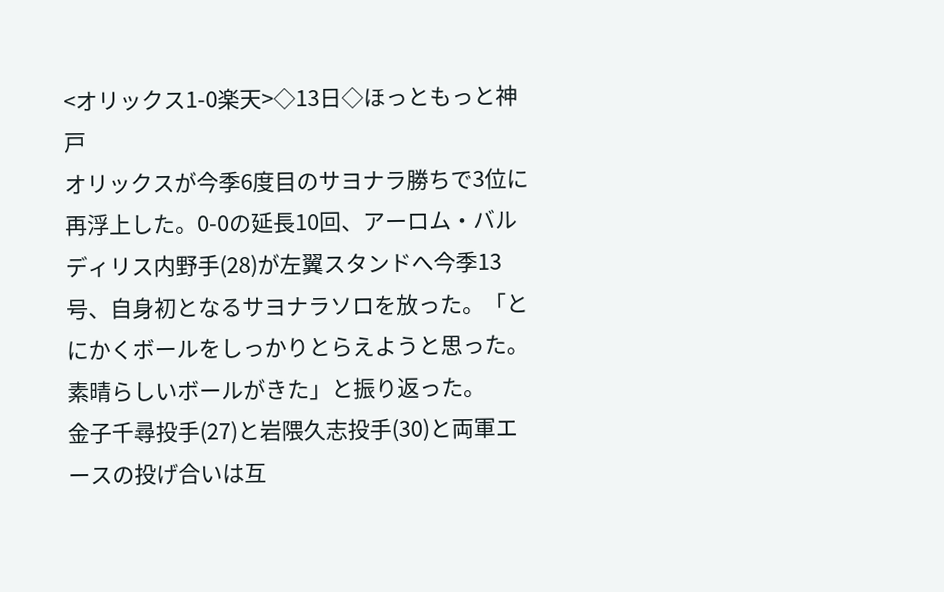<オリックス1-0楽天>◇13日◇ほっともっと神戸
オリックスが今季6度目のサヨナラ勝ちで3位に再浮上した。0-0の延長10回、アーロム・バルディリス内野手(28)が左翼スタンドへ今季13号、自身初となるサヨナラソロを放った。「とにかくボールをしっかりとらえようと思った。素晴らしいボールがきた」と振り返った。
金子千尋投手(27)と岩隈久志投手(30)と両軍エースの投げ合いは互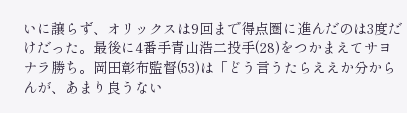いに譲らず、オリックスは9回まで得点圏に進んだのは3度だけだった。最後に4番手青山浩二投手(28)をつかまえてサヨナラ勝ち。岡田彰布監督(53)は「どう言うたらええか分からんが、あまり良うない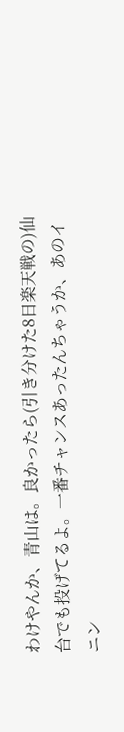わけやんか、青山は。良かったら(引き分けた8日楽天戦の)仙台でも投げてるよ。一番チャンスあったんちゃうか、あのイニン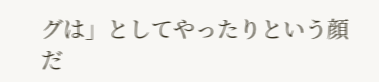グは」としてやったりという顔だ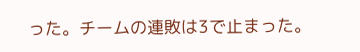った。チームの連敗は3で止まった。